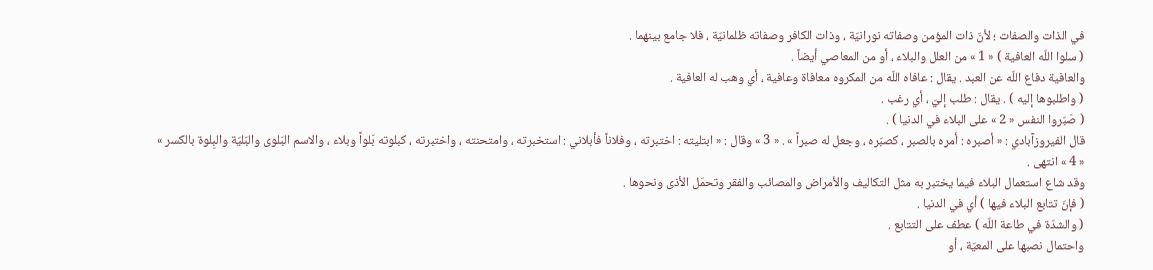في الذات والصفات ؛ لأنّ ذات المؤمن وصفاته نورانيّة ، وذات الكافر وصفاته ظلمانيّة ، فلا جامع بينهما .
( سلوا اللّه العافية ) « 1 » من العلل والبلاء ، أو من المعاصي أيضاً .
والعافية دفاع اللّه عن العبد . يقال : عافاه اللّه من المكروه معافاة وعافية ، أي وهب له العافية .
( واطلبوها إليه ) . يقال : طلب إليّ ، أي رغب .
( صَبّروا النفس « 2 » على البلاء في الدنيا ) .
قال الفيروزآبادي : « أصبره : أمره بالصبر ، كصبّره ، وجعل له صبراً » . « 3 » وقال : « ابتليته : اختبرته ، وفلاناً فأبلاني : استخبرته ، وامتحنته ، واختبرته ، كبلوته بَلواً وبلاء ، والاسم البَلوى والبَليّة والبِلوة بالكسر » « 4 » انتهى .
وقد شاع استعمال البلاء فيما يختبر به مثل التكاليف والأمراض والمصائب والفقر وتحمّل الأذى ونحوها .
( فإنّ تتابع البلاء فيها ) أي في الدنيا .
( والشدّة في طاعة اللّه ) عطف على التتابع .
واحتمال نصبها على المعيّة ، أو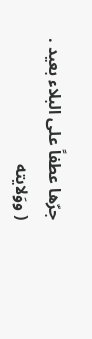جرّها عطفاً على البلاء بعيد .
( ووَلايته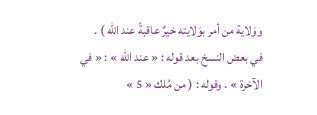ووَلاية من أمر بوَلايته خيرٌ عاقبةً عند اللّه ) .
في بعض النسخ بعد قوله : « عند اللّه » : « في الآخرة » . وقوله : ( من مُلك « 5 »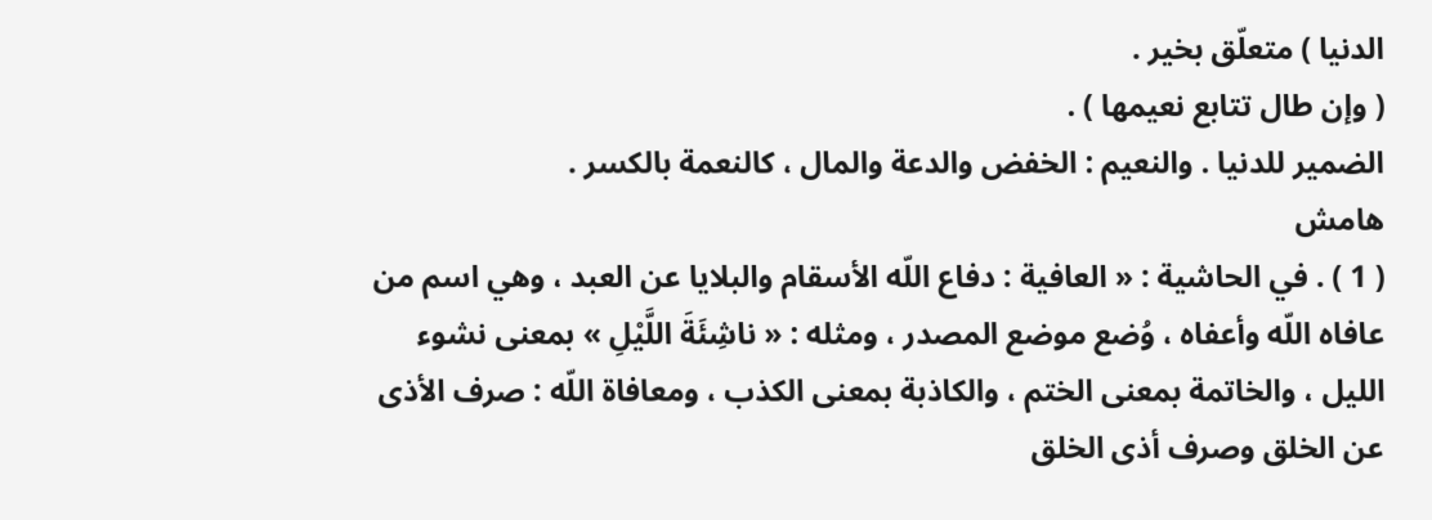الدنيا ) متعلّق بخير .
( وإن طال تتابع نعيمها ) .
الضمير للدنيا . والنعيم : الخفض والدعة والمال ، كالنعمة بالكسر .
هامش
( 1 ) . في الحاشية : « العافية : دفاع اللّه الأسقام والبلايا عن العبد ، وهي اسم من عافاه اللّه وأعفاه ، وُضع موضع المصدر ، ومثله : « ناشِئَةَ اللَّيْلِ » بمعنى نشوء الليل ، والخاتمة بمعنى الختم ، والكاذبة بمعنى الكذب ، ومعافاة اللّه : صرف الأذى عن الخلق وصرف أذى الخلق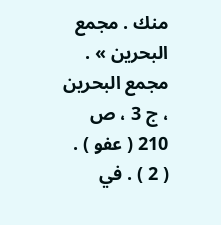منك . مجمع البحرين » . مجمع البحرين ، ج 3 ، ص 210 ( عفو ) .
( 2 ) . في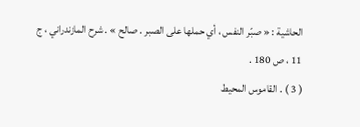الحاشية : « صبّر النفس ، أي حملها على الصبر . صالح » . شرح المازندراني ، ج 11 ، ص 180 .
( 3 ) . القاموس المحيط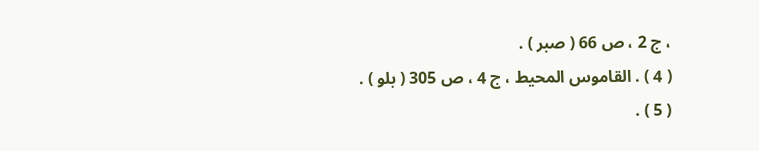، ج 2 ، ص 66 ( صبر ) .
( 4 ) . القاموس المحيط ، ج 4 ، ص 305 ( بلو ) .
( 5 ) .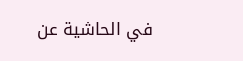في الحاشية عن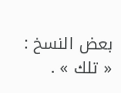بعض النسخ : « تلك » .